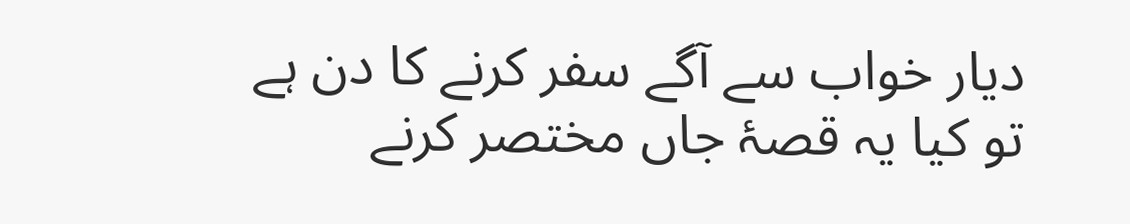دیار خواب سے آگے سفر کرنے کا دن ہے
تو کیا یہ قصۂ جاں مختصر کرنے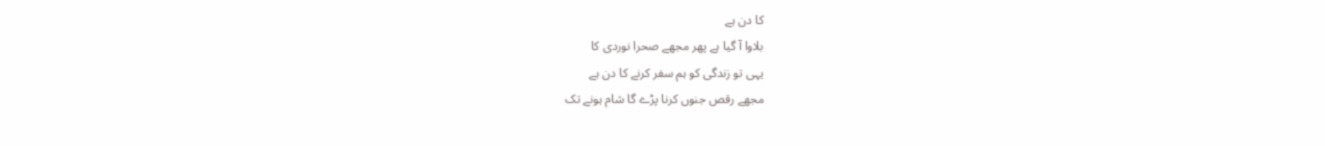کا دن ہے
بلاوا آ گیا ہے پھر مجھے صحرا نوردی کا
یہی تو زندگی کو ہم سفر کرنے کا دن ہے
مجھے رقص جنوں کرنا پڑے گا شام ہونے تک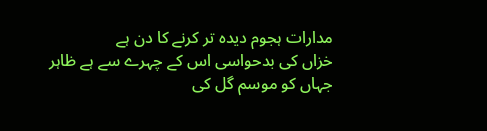مدارات ہجوم دیدہ تر کرنے کا دن ہے
خزاں کی بدحواسی اس کے چہرے سے ہے ظاہر
جہاں کو موسم گل کی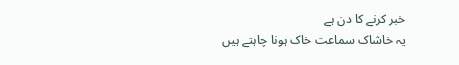خبر کرنے کا دن ہے
یہ خاشاک سماعت خاک ہونا چاہتے ہیں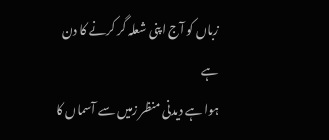زباں کو آج اپنی شعلہ گر کرنے کا دن ہے
ہوا ہے دیدنی منظر زمیں سے آسماں کا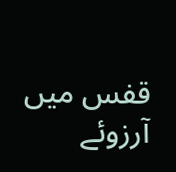قفس میں آرزوئے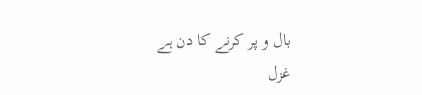بال و پر کرنے کا دن ہے
غزل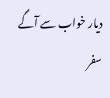دیار خواب سے آگے سفر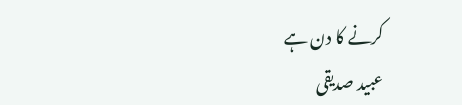کرنے کا دن ہے
عبید صدیقی